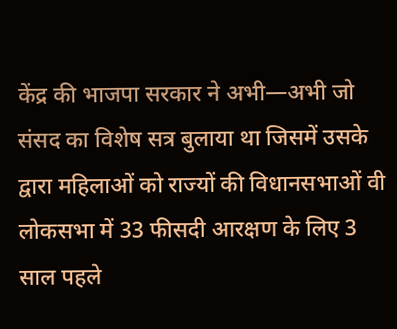केंद्र की भाजपा सरकार ने अभी—अभी जो संसद का विशेष सत्र बुलाया था जिसमें उसके द्वारा महिलाओं को राज्यों की विधानसभाओं वी लोकसभा में 33 फीसदी आरक्षण के लिए 3 साल पहले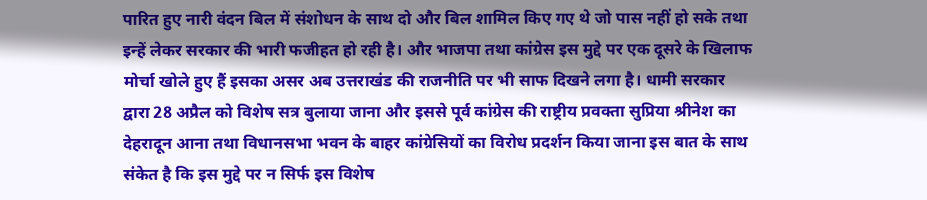पारित हुए नारी वंदन बिल में संशोधन के साथ दो और बिल शामिल किए गए थे जो पास नहीं हो सके तथा इन्हें लेकर सरकार की भारी फजीहत हो रही है। और भाजपा तथा कांग्रेस इस मुद्दे पर एक दूसरे के खिलाफ मोर्चा खोले हुए हैं इसका असर अब उत्तराखंड की राजनीति पर भी साफ दिखने लगा है। धामी सरकार द्वारा 28 अप्रैल को विशेष सत्र बुलाया जाना और इससे पूर्व कांग्रेस की राष्ट्रीय प्रवक्ता सुप्रिया श्रीनेश का देहरादून आना तथा विधानसभा भवन के बाहर कांग्रेसियों का विरोध प्रदर्शन किया जाना इस बात के साथ संकेत है कि इस मुद्दे पर न सिर्फ इस विशेष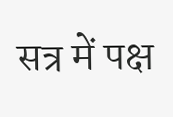सत्र में पक्ष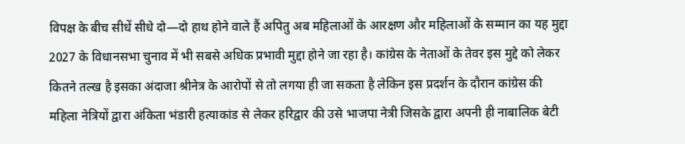विपक्ष के बीच सीधें सीधे दो—दो हाथ होने वाले हैं अपितु अब महिलाओं के आरक्षण और महिलाओं के सम्मान का यह मुद्दा 2027 के विधानसभा चुनाव में भी सबसे अधिक प्रभावी मुद्दा होने जा रहा है। कांग्रेस के नेताओं के तेवर इस मुद्दे को लेकर कितने तल्ख है इसका अंदाजा श्रीनेत्र के आरोपों से तो लगया ही जा सकता है लेकिन इस प्रदर्शन के दौरान कांग्रेस की महिला नेत्रियों द्वारा अंकिता भंडारी हत्याकांड से लेकर हरिद्वार की उसे भाजपा नेत्री जिसके द्वारा अपनी ही नाबालिक बेटी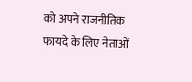को अपने राजनीतिक फायदे के लिए नेताओं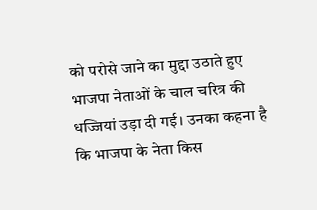को परोसे जाने का मुद्दा उठाते हुए भाजपा नेताओं के चाल चरित्र की धज्जियां उड़ा दी गई। उनका कहना है कि भाजपा के नेता किस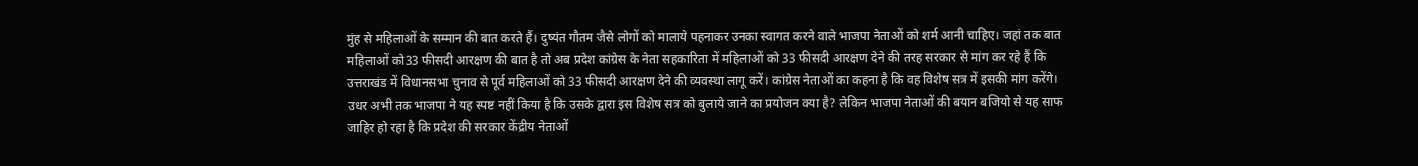मुंह से महिलाओं के सम्मान की बात करते हैं। दुष्यंत गौतम जैसे लोगों को मालाये पहनाकर उनका स्वागत करने वाले भाजपा नेताओं को शर्म आनी चाहिए। जहां तक बात महिलाओं को33 फीसदी आरक्षण की बात है तो अब प्रदेश कांग्रेस के नेता सहकारिता में महिलाओं को 33 फीसदी आरक्षण देने की तरह सरकार से मांग कर रहे हैं कि उत्तराखंड में विधानसभा चुनाव से पूर्व महिलाओं को 33 फीसदी आरक्षण देने की व्यवस्था लागू करें। कांग्रेस नेताओं का कहना है कि वह विशेष सत्र में इसकी मांग करेंगे। उधर अभी तक भाजपा ने यह स्पष्ट नहीं किया है कि उसके द्वारा इस विशेष सत्र को बुलाये जाने का प्रयोजन क्या है? लेकिन भाजपा नेताओं की बयान बजियो से यह साफ जाहिर हो रहा है कि प्रदेश की सरकार केंद्रीय नेताओं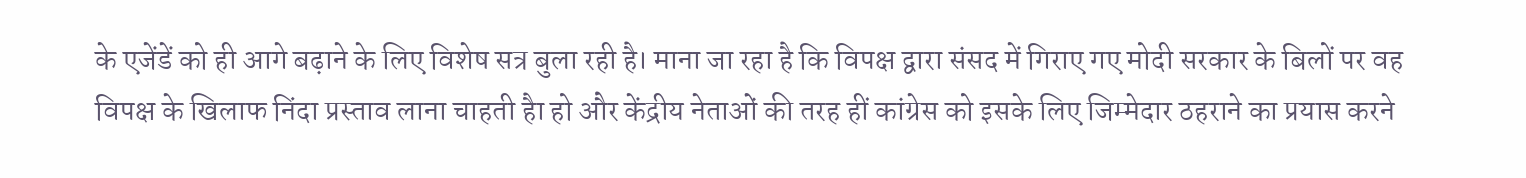के एजेंडें को ही आगे बढ़ाने के लिए विशेष सत्र बुला रही है। माना जा रहा है कि विपक्ष द्वारा संसद में गिराए गए मोदी सरकार के बिलों पर वह विपक्ष के खिलाफ निंदा प्रस्ताव लाना चाहती हैा हो और केंद्रीय नेताओं की तरह हीं कांग्रेस को इसके लिए जिम्मेदार ठहराने का प्रयास करने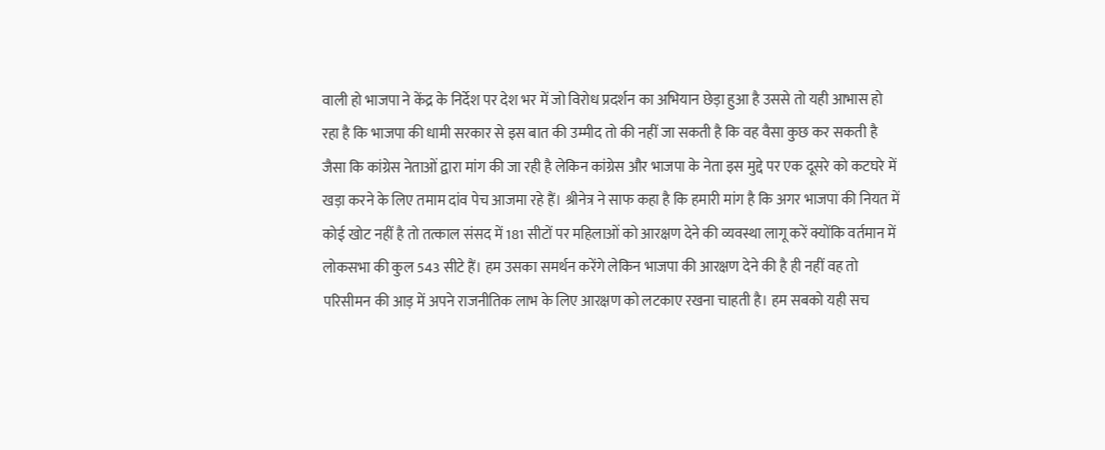वाली हो भाजपा ने केंद्र के निर्देश पर देश भर में जो विरोध प्रदर्शन का अभियान छेड़ा हुआ है उससे तो यही आभास हो रहा है कि भाजपा की धामी सरकार से इस बात की उम्मीद तो की नहीं जा सकती है कि वह वैसा कुछ कर सकती है जैसा कि कांग्रेस नेताओं द्वारा मांग की जा रही है लेकिन कांग्रेस और भाजपा के नेता इस मुद्दे पर एक दूसरे को कटघरे में खड़ा करने के लिए तमाम दांव पेच आजमा रहे हैं। श्रीनेत्र ने साफ कहा है कि हमारी मांग है कि अगर भाजपा की नियत में कोई खोट नहीं है तो तत्काल संसद में 181 सीटों पर महिलाओं को आरक्षण देने की व्यवस्था लागू करें क्योंकि वर्तमान में लोकसभा की कुल 543 सीटे हैं। हम उसका समर्थन करेंगे लेकिन भाजपा की आरक्षण देने की है ही नहीं वह तो परिसीमन की आड़ में अपने राजनीतिक लाभ के लिए आरक्षण को लटकाए रखना चाहती है। हम सबको यही सच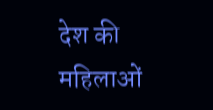देश की महिलाओं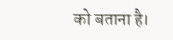को बताना है।